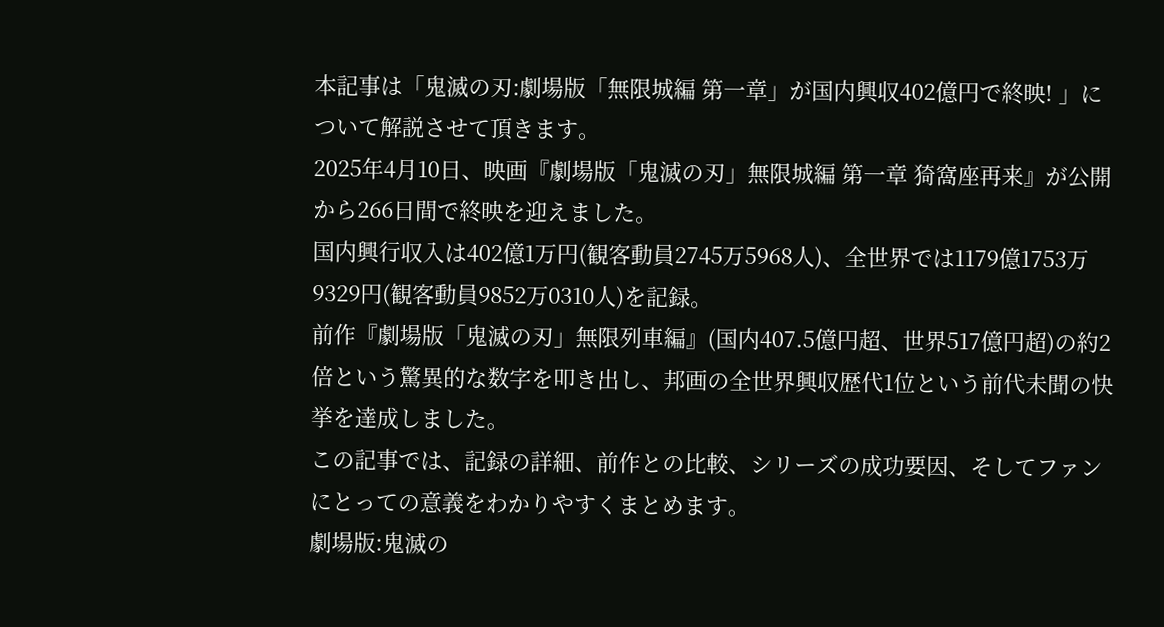本記事は「鬼滅の刃:劇場版「無限城編 第一章」が国内興収402億円で終映! 」について解説させて頂きます。
2025年4月10日、映画『劇場版「鬼滅の刃」無限城編 第一章 猗窩座再来』が公開から266日間で終映を迎えました。
国内興行収入は402億1万円(観客動員2745万5968人)、全世界では1179億1753万9329円(観客動員9852万0310人)を記録。
前作『劇場版「鬼滅の刃」無限列車編』(国内407.5億円超、世界517億円超)の約2倍という驚異的な数字を叩き出し、邦画の全世界興収歴代1位という前代未聞の快挙を達成しました。
この記事では、記録の詳細、前作との比較、シリーズの成功要因、そしてファンにとっての意義をわかりやすくまとめます。
劇場版:鬼滅の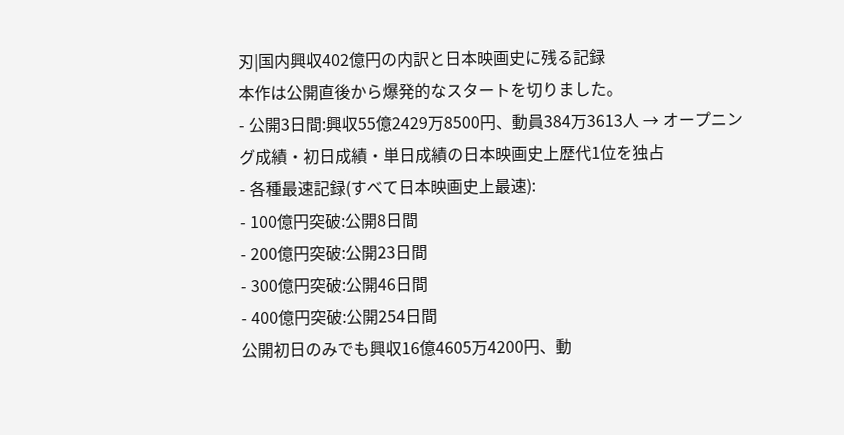刃|国内興収402億円の内訳と日本映画史に残る記録
本作は公開直後から爆発的なスタートを切りました。
- 公開3日間:興収55億2429万8500円、動員384万3613人 → オープニング成績・初日成績・単日成績の日本映画史上歴代1位を独占
- 各種最速記録(すべて日本映画史上最速):
- 100億円突破:公開8日間
- 200億円突破:公開23日間
- 300億円突破:公開46日間
- 400億円突破:公開254日間
公開初日のみでも興収16億4605万4200円、動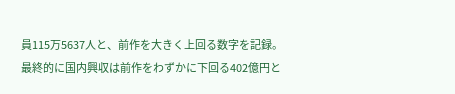員115万5637人と、前作を大きく上回る数字を記録。
最終的に国内興収は前作をわずかに下回る402億円と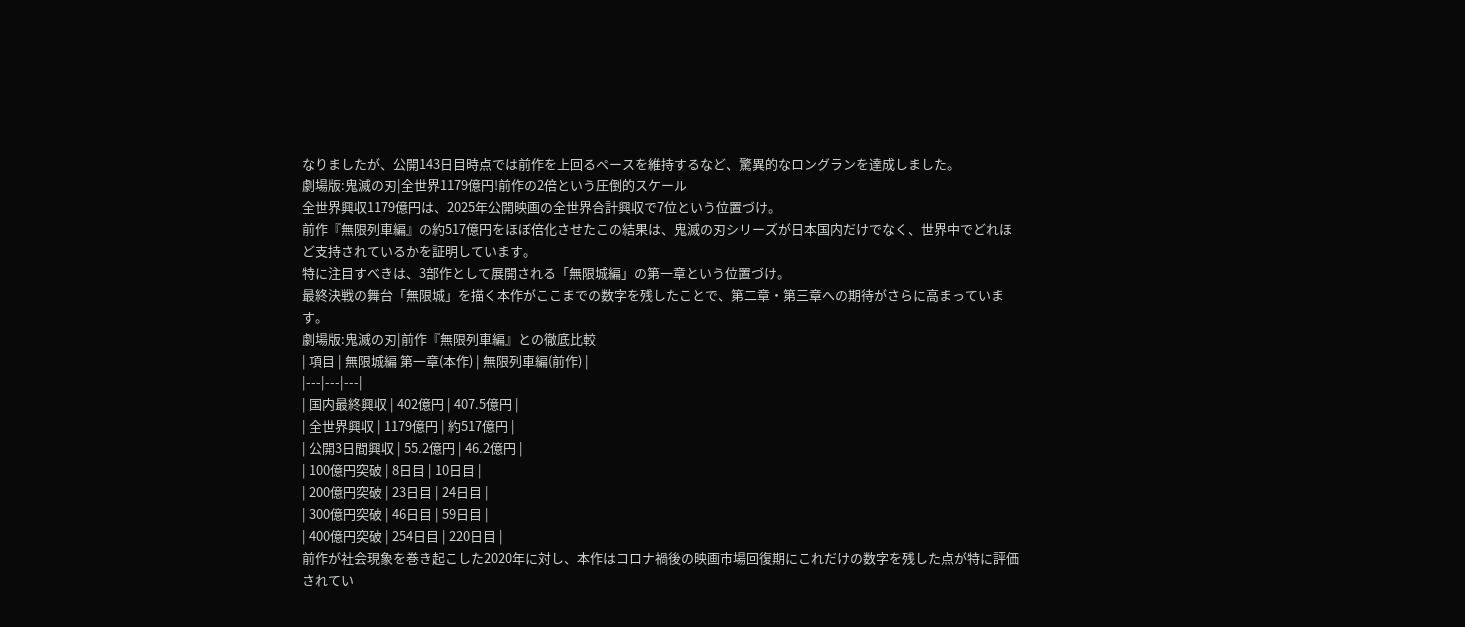なりましたが、公開143日目時点では前作を上回るペースを維持するなど、驚異的なロングランを達成しました。
劇場版:鬼滅の刃|全世界1179億円!前作の2倍という圧倒的スケール
全世界興収1179億円は、2025年公開映画の全世界合計興収で7位という位置づけ。
前作『無限列車編』の約517億円をほぼ倍化させたこの結果は、鬼滅の刃シリーズが日本国内だけでなく、世界中でどれほど支持されているかを証明しています。
特に注目すべきは、3部作として展開される「無限城編」の第一章という位置づけ。
最終決戦の舞台「無限城」を描く本作がここまでの数字を残したことで、第二章・第三章への期待がさらに高まっています。
劇場版:鬼滅の刃|前作『無限列車編』との徹底比較
| 項目 | 無限城編 第一章(本作) | 無限列車編(前作) |
|---|---|---|
| 国内最終興収 | 402億円 | 407.5億円 |
| 全世界興収 | 1179億円 | 約517億円 |
| 公開3日間興収 | 55.2億円 | 46.2億円 |
| 100億円突破 | 8日目 | 10日目 |
| 200億円突破 | 23日目 | 24日目 |
| 300億円突破 | 46日目 | 59日目 |
| 400億円突破 | 254日目 | 220日目 |
前作が社会現象を巻き起こした2020年に対し、本作はコロナ禍後の映画市場回復期にこれだけの数字を残した点が特に評価されてい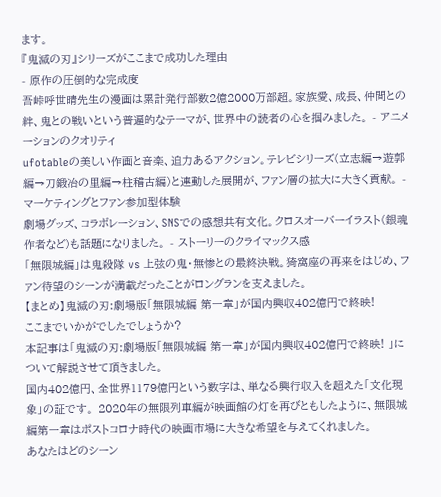ます。
『鬼滅の刃』シリーズがここまで成功した理由
- 原作の圧倒的な完成度
吾峠呼世晴先生の漫画は累計発行部数2億2000万部超。家族愛、成長、仲間との絆、鬼との戦いという普遍的なテーマが、世界中の読者の心を掴みました。 - アニメーションのクオリティ
ufotableの美しい作画と音楽、迫力あるアクション。テレビシリーズ(立志編→遊郭編→刀鍛冶の里編→柱稽古編)と連動した展開が、ファン層の拡大に大きく貢献。 - マーケティングとファン参加型体験
劇場グッズ、コラボレーション、SNSでの感想共有文化。クロスオーバーイラスト(銀魂作者など)も話題になりました。 - ストーリーのクライマックス感
「無限城編」は鬼殺隊 vs 上弦の鬼・無惨との最終決戦。猗窩座の再来をはじめ、ファン待望のシーンが満載だったことがロングランを支えました。
【まとめ】鬼滅の刃:劇場版「無限城編 第一章」が国内興収402億円で終映!
ここまでいかがでしたでしょうか?
本記事は「鬼滅の刃:劇場版「無限城編 第一章」が国内興収402億円で終映! 」について解説させて頂きました。
国内402億円、全世界1179億円という数字は、単なる興行収入を超えた「文化現象」の証です。 2020年の無限列車編が映画館の灯を再びともしたように、無限城編第一章はポストコロナ時代の映画市場に大きな希望を与えてくれました。
あなたはどのシーン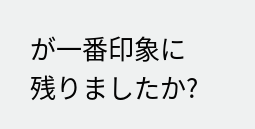が一番印象に残りましたか?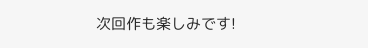次回作も楽しみです!